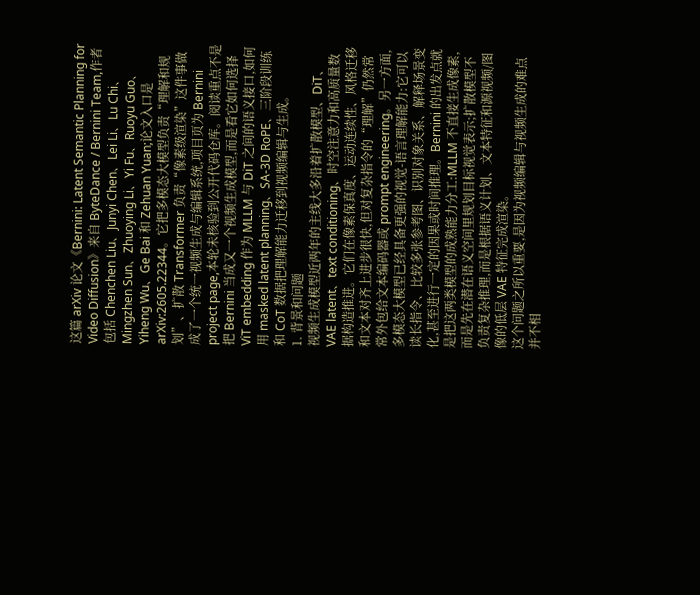这篇 arXiv 论文《Bernini: Latent Semantic Planning for Video Diffusion》来自 ByteDance / Bernini Team,作者包括 Chenchen Liu、Junyi Chen、Lei Li、Lu Chi、Mingzhen Sun、Zhuoying Li、Yi Fu、Ruoyu Guo、Yiheng Wu、Ge Bai 和 Zehuan Yuan;论文入口是 arXiv:2605.22344。它把多模态大模型负责“理解和规划”、扩散 Transformer 负责“像素级渲染”这件事做成了一个统一视频生成与编辑系统,项目页为 Bernini project page,本轮未核验到公开代码仓库。阅读重点不是把 Bernini 当成又一个视频生成模型,而是看它如何选择 ViT embedding 作为 MLLM 与 DiT 之间的语义接口,如何用 masked latent planning、SA-3D RoPE、三阶段训练和 CoT 数据把理解能力迁移到视频编辑与生成。
1. 背景和问题
视频生成模型近两年的主线大多沿着扩散模型、DiT、VAE latent、text conditioning、时空注意力和高质量数据构造推进。它们在像素保真度、运动连续性、风格迁移和文本对齐上进步很快,但对复杂指令的“理解”仍然常常外包给文本编码器或 prompt engineering。另一方面,多模态大模型已经具备更强的视觉-语言理解能力:它可以读长指令、比较多张参考图、识别对象关系、解释场景变化,甚至进行一定的因果或时间推理。Bernini 的出发点就是把这两类模型的成熟能力分工:MLLM 不直接生成像素,而是先在潜在语义空间里规划目标视觉表示;扩散模型不负责复杂推理,而是根据语义计划、文本特征和源视频/图像的低层 VAE 特征完成渲染。
这个问题之所以重要,是因为视频编辑与视频生成的难点并不相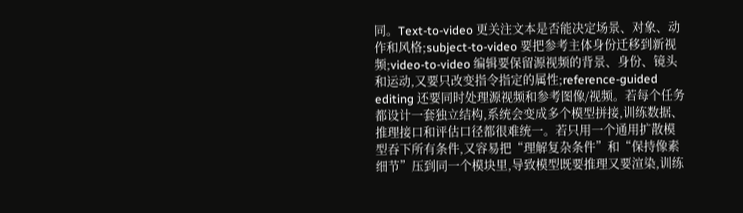同。Text-to-video 更关注文本是否能决定场景、对象、动作和风格;subject-to-video 要把参考主体身份迁移到新视频;video-to-video 编辑要保留源视频的背景、身份、镜头和运动,又要只改变指令指定的属性;reference-guided editing 还要同时处理源视频和参考图像/视频。若每个任务都设计一套独立结构,系统会变成多个模型拼接,训练数据、推理接口和评估口径都很难统一。若只用一个通用扩散模型吞下所有条件,又容易把“理解复杂条件”和“保持像素细节”压到同一个模块里,导致模型既要推理又要渲染,训练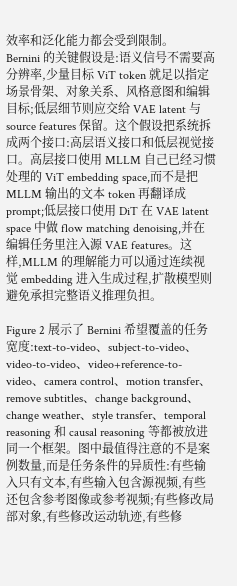效率和泛化能力都会受到限制。
Bernini 的关键假设是:语义信号不需要高分辨率,少量目标 ViT token 就足以指定场景骨架、对象关系、风格意图和编辑目标;低层细节则应交给 VAE latent 与 source features 保留。这个假设把系统拆成两个接口:高层语义接口和低层视觉接口。高层接口使用 MLLM 自己已经习惯处理的 ViT embedding space,而不是把 MLLM 输出的文本 token 再翻译成 prompt;低层接口使用 DiT 在 VAE latent space 中做 flow matching denoising,并在编辑任务里注入源 VAE features。这样,MLLM 的理解能力可以通过连续视觉 embedding 进入生成过程,扩散模型则避免承担完整语义推理负担。

Figure 2 展示了 Bernini 希望覆盖的任务宽度:text-to-video、subject-to-video、video-to-video、video+reference-to-video、camera control、motion transfer、remove subtitles、change background、change weather、style transfer、temporal reasoning 和 causal reasoning 等都被放进同一个框架。图中最值得注意的不是案例数量,而是任务条件的异质性:有些输入只有文本,有些输入包含源视频,有些还包含参考图像或参考视频;有些修改局部对象,有些修改运动轨迹,有些修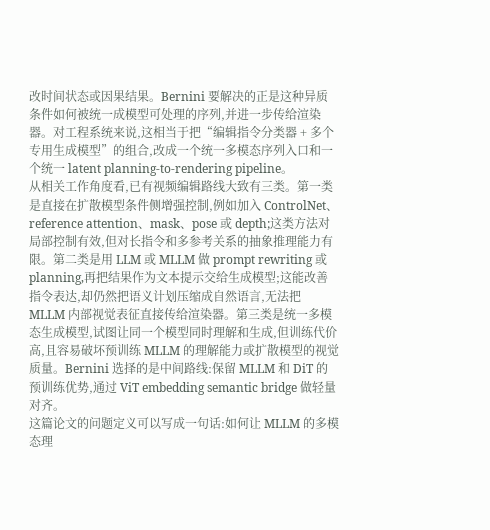改时间状态或因果结果。Bernini 要解决的正是这种异质条件如何被统一成模型可处理的序列,并进一步传给渲染器。对工程系统来说,这相当于把“编辑指令分类器 + 多个专用生成模型”的组合,改成一个统一多模态序列入口和一个统一 latent planning-to-rendering pipeline。
从相关工作角度看,已有视频编辑路线大致有三类。第一类是直接在扩散模型条件侧增强控制,例如加入 ControlNet、reference attention、mask、pose 或 depth;这类方法对局部控制有效,但对长指令和多参考关系的抽象推理能力有限。第二类是用 LLM 或 MLLM 做 prompt rewriting 或 planning,再把结果作为文本提示交给生成模型;这能改善指令表达,却仍然把语义计划压缩成自然语言,无法把 MLLM 内部视觉表征直接传给渲染器。第三类是统一多模态生成模型,试图让同一个模型同时理解和生成,但训练代价高,且容易破坏预训练 MLLM 的理解能力或扩散模型的视觉质量。Bernini 选择的是中间路线:保留 MLLM 和 DiT 的预训练优势,通过 ViT embedding semantic bridge 做轻量对齐。
这篇论文的问题定义可以写成一句话:如何让 MLLM 的多模态理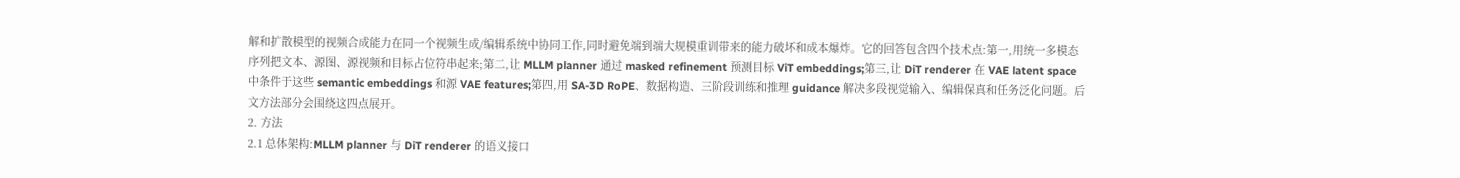解和扩散模型的视频合成能力在同一个视频生成/编辑系统中协同工作,同时避免端到端大规模重训带来的能力破坏和成本爆炸。它的回答包含四个技术点:第一,用统一多模态序列把文本、源图、源视频和目标占位符串起来;第二,让 MLLM planner 通过 masked refinement 预测目标 ViT embeddings;第三,让 DiT renderer 在 VAE latent space 中条件于这些 semantic embeddings 和源 VAE features;第四,用 SA-3D RoPE、数据构造、三阶段训练和推理 guidance 解决多段视觉输入、编辑保真和任务泛化问题。后文方法部分会围绕这四点展开。
2. 方法
2.1 总体架构:MLLM planner 与 DiT renderer 的语义接口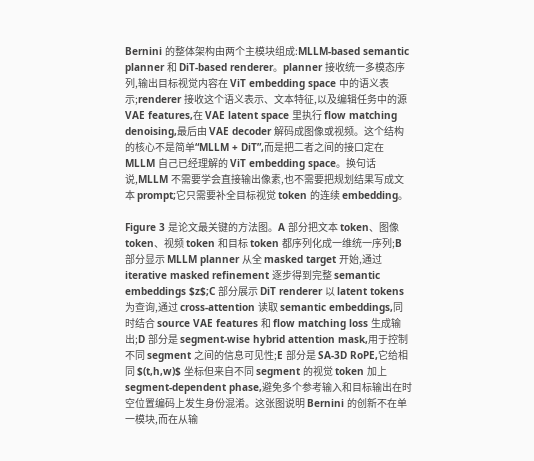Bernini 的整体架构由两个主模块组成:MLLM-based semantic planner 和 DiT-based renderer。planner 接收统一多模态序列,输出目标视觉内容在 ViT embedding space 中的语义表示;renderer 接收这个语义表示、文本特征,以及编辑任务中的源 VAE features,在 VAE latent space 里执行 flow matching denoising,最后由 VAE decoder 解码成图像或视频。这个结构的核心不是简单“MLLM + DiT”,而是把二者之间的接口定在 MLLM 自己已经理解的 ViT embedding space。换句话说,MLLM 不需要学会直接输出像素,也不需要把规划结果写成文本 prompt;它只需要补全目标视觉 token 的连续 embedding。

Figure 3 是论文最关键的方法图。A 部分把文本 token、图像 token、视频 token 和目标 token 都序列化成一维统一序列;B 部分显示 MLLM planner 从全 masked target 开始,通过 iterative masked refinement 逐步得到完整 semantic embeddings $z$;C 部分展示 DiT renderer 以 latent tokens 为查询,通过 cross-attention 读取 semantic embeddings,同时结合 source VAE features 和 flow matching loss 生成输出;D 部分是 segment-wise hybrid attention mask,用于控制不同 segment 之间的信息可见性;E 部分是 SA-3D RoPE,它给相同 $(t,h,w)$ 坐标但来自不同 segment 的视觉 token 加上 segment-dependent phase,避免多个参考输入和目标输出在时空位置编码上发生身份混淆。这张图说明 Bernini 的创新不在单一模块,而在从输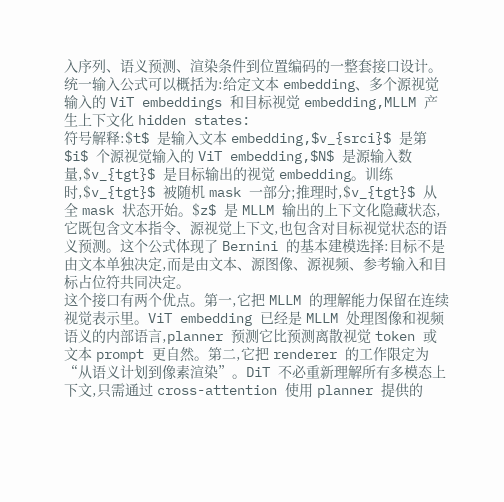入序列、语义预测、渲染条件到位置编码的一整套接口设计。
统一输入公式可以概括为:给定文本 embedding、多个源视觉输入的 ViT embeddings 和目标视觉 embedding,MLLM 产生上下文化 hidden states:
符号解释:$t$ 是输入文本 embedding,$v_{srci}$ 是第 $i$ 个源视觉输入的 ViT embedding,$N$ 是源输入数量,$v_{tgt}$ 是目标输出的视觉 embedding。训练时,$v_{tgt}$ 被随机 mask 一部分;推理时,$v_{tgt}$ 从全 mask 状态开始。$z$ 是 MLLM 输出的上下文化隐藏状态,它既包含文本指令、源视觉上下文,也包含对目标视觉状态的语义预测。这个公式体现了 Bernini 的基本建模选择:目标不是由文本单独决定,而是由文本、源图像、源视频、参考输入和目标占位符共同决定。
这个接口有两个优点。第一,它把 MLLM 的理解能力保留在连续视觉表示里。ViT embedding 已经是 MLLM 处理图像和视频语义的内部语言,planner 预测它比预测离散视觉 token 或文本 prompt 更自然。第二,它把 renderer 的工作限定为“从语义计划到像素渲染”。DiT 不必重新理解所有多模态上下文,只需通过 cross-attention 使用 planner 提供的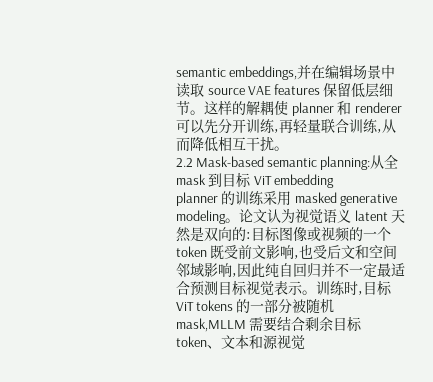semantic embeddings,并在编辑场景中读取 source VAE features 保留低层细节。这样的解耦使 planner 和 renderer 可以先分开训练,再轻量联合训练,从而降低相互干扰。
2.2 Mask-based semantic planning:从全 mask 到目标 ViT embedding
planner 的训练采用 masked generative modeling。论文认为视觉语义 latent 天然是双向的:目标图像或视频的一个 token 既受前文影响,也受后文和空间邻域影响,因此纯自回归并不一定最适合预测目标视觉表示。训练时,目标 ViT tokens 的一部分被随机 mask,MLLM 需要结合剩余目标 token、文本和源视觉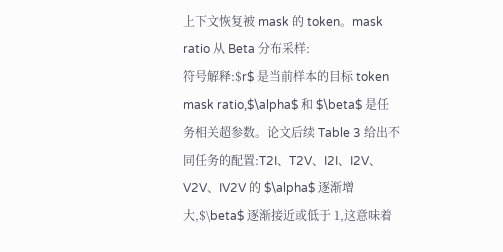上下文恢复被 mask 的 token。mask ratio 从 Beta 分布采样:
符号解释:$r$ 是当前样本的目标 token mask ratio,$\alpha$ 和 $\beta$ 是任务相关超参数。论文后续 Table 3 给出不同任务的配置:T2I、T2V、I2I、I2V、V2V、IV2V 的 $\alpha$ 逐渐增大,$\beta$ 逐渐接近或低于 1,这意味着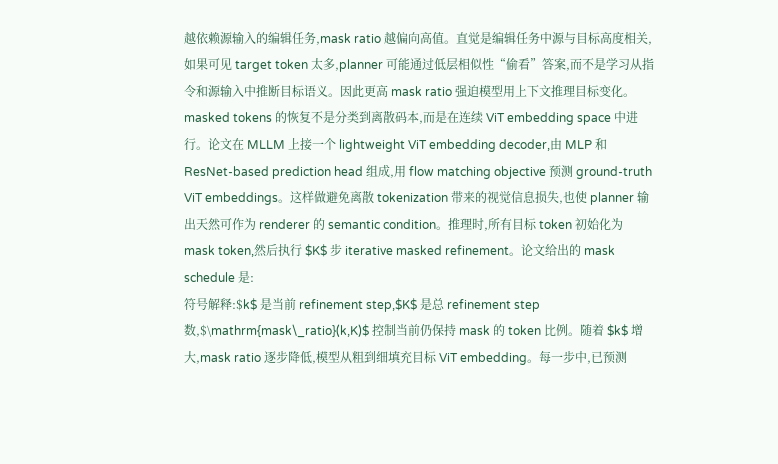越依赖源输入的编辑任务,mask ratio 越偏向高值。直觉是编辑任务中源与目标高度相关,如果可见 target token 太多,planner 可能通过低层相似性“偷看”答案,而不是学习从指令和源输入中推断目标语义。因此更高 mask ratio 强迫模型用上下文推理目标变化。
masked tokens 的恢复不是分类到离散码本,而是在连续 ViT embedding space 中进行。论文在 MLLM 上接一个 lightweight ViT embedding decoder,由 MLP 和 ResNet-based prediction head 组成,用 flow matching objective 预测 ground-truth ViT embeddings。这样做避免离散 tokenization 带来的视觉信息损失,也使 planner 输出天然可作为 renderer 的 semantic condition。推理时,所有目标 token 初始化为 mask token,然后执行 $K$ 步 iterative masked refinement。论文给出的 mask schedule 是:
符号解释:$k$ 是当前 refinement step,$K$ 是总 refinement step 数,$\mathrm{mask\_ratio}(k,K)$ 控制当前仍保持 mask 的 token 比例。随着 $k$ 增大,mask ratio 逐步降低,模型从粗到细填充目标 ViT embedding。每一步中,已预测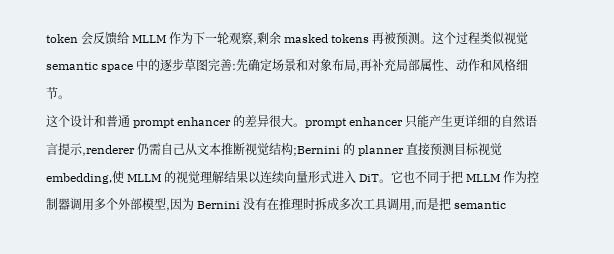token 会反馈给 MLLM 作为下一轮观察,剩余 masked tokens 再被预测。这个过程类似视觉 semantic space 中的逐步草图完善:先确定场景和对象布局,再补充局部属性、动作和风格细节。
这个设计和普通 prompt enhancer 的差异很大。prompt enhancer 只能产生更详细的自然语言提示,renderer 仍需自己从文本推断视觉结构;Bernini 的 planner 直接预测目标视觉 embedding,使 MLLM 的视觉理解结果以连续向量形式进入 DiT。它也不同于把 MLLM 作为控制器调用多个外部模型,因为 Bernini 没有在推理时拆成多次工具调用,而是把 semantic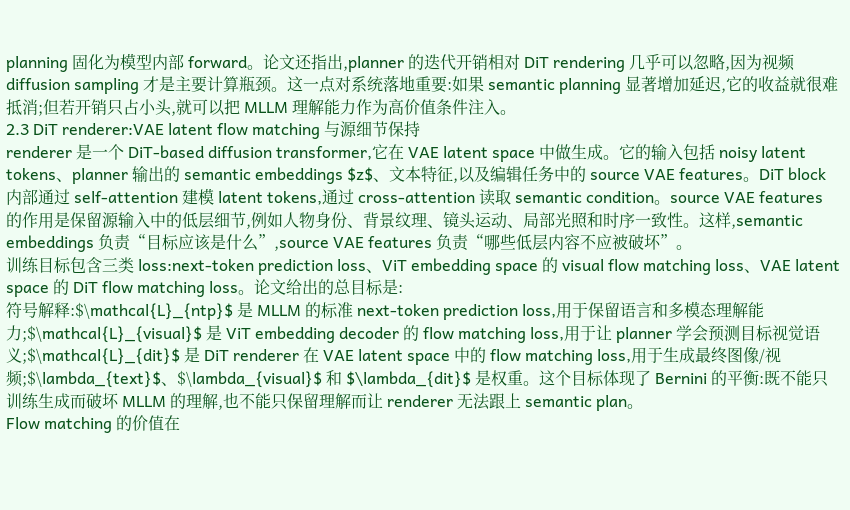planning 固化为模型内部 forward。论文还指出,planner 的迭代开销相对 DiT rendering 几乎可以忽略,因为视频 diffusion sampling 才是主要计算瓶颈。这一点对系统落地重要:如果 semantic planning 显著增加延迟,它的收益就很难抵消;但若开销只占小头,就可以把 MLLM 理解能力作为高价值条件注入。
2.3 DiT renderer:VAE latent flow matching 与源细节保持
renderer 是一个 DiT-based diffusion transformer,它在 VAE latent space 中做生成。它的输入包括 noisy latent tokens、planner 输出的 semantic embeddings $z$、文本特征,以及编辑任务中的 source VAE features。DiT block 内部通过 self-attention 建模 latent tokens,通过 cross-attention 读取 semantic condition。source VAE features 的作用是保留源输入中的低层细节,例如人物身份、背景纹理、镜头运动、局部光照和时序一致性。这样,semantic embeddings 负责“目标应该是什么”,source VAE features 负责“哪些低层内容不应被破坏”。
训练目标包含三类 loss:next-token prediction loss、ViT embedding space 的 visual flow matching loss、VAE latent space 的 DiT flow matching loss。论文给出的总目标是:
符号解释:$\mathcal{L}_{ntp}$ 是 MLLM 的标准 next-token prediction loss,用于保留语言和多模态理解能力;$\mathcal{L}_{visual}$ 是 ViT embedding decoder 的 flow matching loss,用于让 planner 学会预测目标视觉语义;$\mathcal{L}_{dit}$ 是 DiT renderer 在 VAE latent space 中的 flow matching loss,用于生成最终图像/视频;$\lambda_{text}$、$\lambda_{visual}$ 和 $\lambda_{dit}$ 是权重。这个目标体现了 Bernini 的平衡:既不能只训练生成而破坏 MLLM 的理解,也不能只保留理解而让 renderer 无法跟上 semantic plan。
Flow matching 的价值在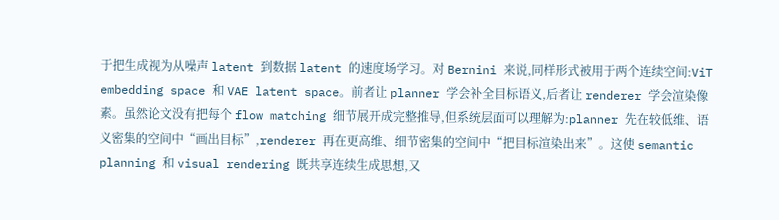于把生成视为从噪声 latent 到数据 latent 的速度场学习。对 Bernini 来说,同样形式被用于两个连续空间:ViT embedding space 和 VAE latent space。前者让 planner 学会补全目标语义,后者让 renderer 学会渲染像素。虽然论文没有把每个 flow matching 细节展开成完整推导,但系统层面可以理解为:planner 先在较低维、语义密集的空间中“画出目标”,renderer 再在更高维、细节密集的空间中“把目标渲染出来”。这使 semantic planning 和 visual rendering 既共享连续生成思想,又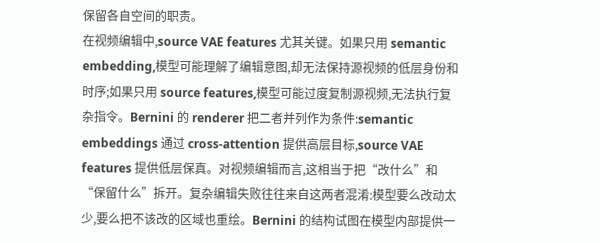保留各自空间的职责。
在视频编辑中,source VAE features 尤其关键。如果只用 semantic embedding,模型可能理解了编辑意图,却无法保持源视频的低层身份和时序;如果只用 source features,模型可能过度复制源视频,无法执行复杂指令。Bernini 的 renderer 把二者并列作为条件:semantic embeddings 通过 cross-attention 提供高层目标,source VAE features 提供低层保真。对视频编辑而言,这相当于把“改什么”和“保留什么”拆开。复杂编辑失败往往来自这两者混淆:模型要么改动太少,要么把不该改的区域也重绘。Bernini 的结构试图在模型内部提供一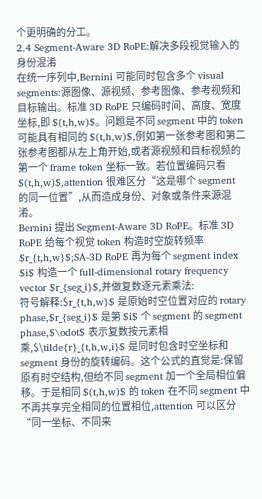个更明确的分工。
2.4 Segment-Aware 3D RoPE:解决多段视觉输入的身份混淆
在统一序列中,Bernini 可能同时包含多个 visual segments:源图像、源视频、参考图像、参考视频和目标输出。标准 3D RoPE 只编码时间、高度、宽度坐标,即 $(t,h,w)$。问题是不同 segment 中的 token 可能具有相同的 $(t,h,w)$,例如第一张参考图和第二张参考图都从左上角开始,或者源视频和目标视频的第一个 frame token 坐标一致。若位置编码只看 $(t,h,w)$,attention 很难区分“这是哪个 segment 的同一位置”,从而造成身份、对象或条件来源混淆。
Bernini 提出 Segment-Aware 3D RoPE。标准 3D RoPE 给每个视觉 token 构造时空旋转频率 $r_{t,h,w}$;SA-3D RoPE 再为每个 segment index $i$ 构造一个 full-dimensional rotary frequency vector $r_{seg_i}$,并做复数逐元素乘法:
符号解释:$r_{t,h,w}$ 是原始时空位置对应的 rotary phase,$r_{seg_i}$ 是第 $i$ 个 segment 的 segment phase,$\odot$ 表示复数按元素相乘,$\tilde{r}_{t,h,w,i}$ 是同时包含时空坐标和 segment 身份的旋转编码。这个公式的直觉是:保留原有时空结构,但给不同 segment 加一个全局相位偏移。于是相同 $(t,h,w)$ 的 token 在不同 segment 中不再共享完全相同的位置相位,attention 可以区分“同一坐标、不同来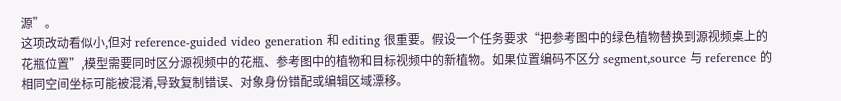源”。
这项改动看似小,但对 reference-guided video generation 和 editing 很重要。假设一个任务要求“把参考图中的绿色植物替换到源视频桌上的花瓶位置”,模型需要同时区分源视频中的花瓶、参考图中的植物和目标视频中的新植物。如果位置编码不区分 segment,source 与 reference 的相同空间坐标可能被混淆,导致复制错误、对象身份错配或编辑区域漂移。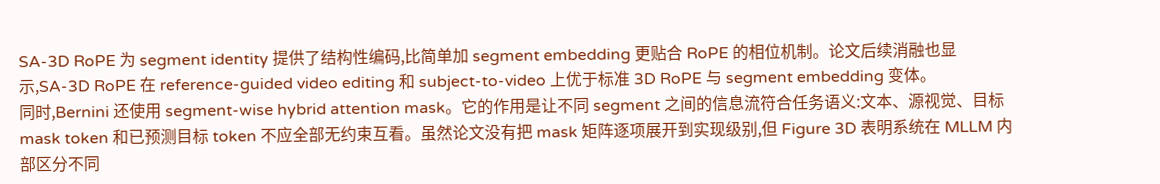SA-3D RoPE 为 segment identity 提供了结构性编码,比简单加 segment embedding 更贴合 RoPE 的相位机制。论文后续消融也显示,SA-3D RoPE 在 reference-guided video editing 和 subject-to-video 上优于标准 3D RoPE 与 segment embedding 变体。
同时,Bernini 还使用 segment-wise hybrid attention mask。它的作用是让不同 segment 之间的信息流符合任务语义:文本、源视觉、目标 mask token 和已预测目标 token 不应全部无约束互看。虽然论文没有把 mask 矩阵逐项展开到实现级别,但 Figure 3D 表明系统在 MLLM 内部区分不同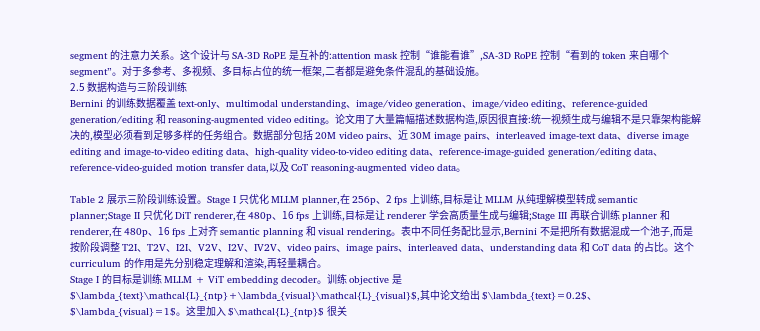segment 的注意力关系。这个设计与 SA-3D RoPE 是互补的:attention mask 控制“谁能看谁”,SA-3D RoPE 控制“看到的 token 来自哪个 segment”。对于多参考、多视频、多目标占位的统一框架,二者都是避免条件混乱的基础设施。
2.5 数据构造与三阶段训练
Bernini 的训练数据覆盖 text-only、multimodal understanding、image/video generation、image/video editing、reference-guided generation/editing 和 reasoning-augmented video editing。论文用了大量篇幅描述数据构造,原因很直接:统一视频生成与编辑不是只靠架构能解决的,模型必须看到足够多样的任务组合。数据部分包括 20M video pairs、近 30M image pairs、interleaved image-text data、diverse image editing and image-to-video editing data、high-quality video-to-video editing data、reference-image-guided generation/editing data、reference-video-guided motion transfer data,以及 CoT reasoning-augmented video data。

Table 2 展示三阶段训练设置。Stage I 只优化 MLLM planner,在 256p、2 fps 上训练,目标是让 MLLM 从纯理解模型转成 semantic planner;Stage II 只优化 DiT renderer,在 480p、16 fps 上训练,目标是让 renderer 学会高质量生成与编辑;Stage III 再联合训练 planner 和 renderer,在 480p、16 fps 上对齐 semantic planning 和 visual rendering。表中不同任务配比显示,Bernini 不是把所有数据混成一个池子,而是按阶段调整 T2I、T2V、I2I、V2V、I2V、IV2V、video pairs、image pairs、interleaved data、understanding data 和 CoT data 的占比。这个 curriculum 的作用是先分别稳定理解和渲染,再轻量耦合。
Stage I 的目标是训练 MLLM + ViT embedding decoder。训练 objective 是 $\lambda_{text}\mathcal{L}_{ntp}+\lambda_{visual}\mathcal{L}_{visual}$,其中论文给出 $\lambda_{text}=0.2$、$\lambda_{visual}=1$。这里加入 $\mathcal{L}_{ntp}$ 很关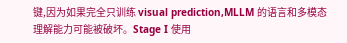键,因为如果完全只训练 visual prediction,MLLM 的语言和多模态理解能力可能被破坏。Stage I 使用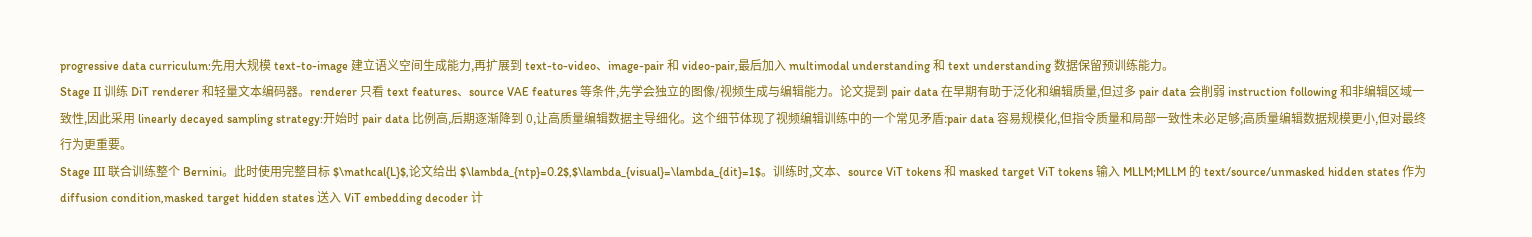progressive data curriculum:先用大规模 text-to-image 建立语义空间生成能力,再扩展到 text-to-video、image-pair 和 video-pair,最后加入 multimodal understanding 和 text understanding 数据保留预训练能力。
Stage II 训练 DiT renderer 和轻量文本编码器。renderer 只看 text features、source VAE features 等条件,先学会独立的图像/视频生成与编辑能力。论文提到 pair data 在早期有助于泛化和编辑质量,但过多 pair data 会削弱 instruction following 和非编辑区域一致性,因此采用 linearly decayed sampling strategy:开始时 pair data 比例高,后期逐渐降到 0,让高质量编辑数据主导细化。这个细节体现了视频编辑训练中的一个常见矛盾:pair data 容易规模化,但指令质量和局部一致性未必足够;高质量编辑数据规模更小,但对最终行为更重要。
Stage III 联合训练整个 Bernini。此时使用完整目标 $\mathcal{L}$,论文给出 $\lambda_{ntp}=0.2$,$\lambda_{visual}=\lambda_{dit}=1$。训练时,文本、source ViT tokens 和 masked target ViT tokens 输入 MLLM;MLLM 的 text/source/unmasked hidden states 作为 diffusion condition,masked target hidden states 送入 ViT embedding decoder 计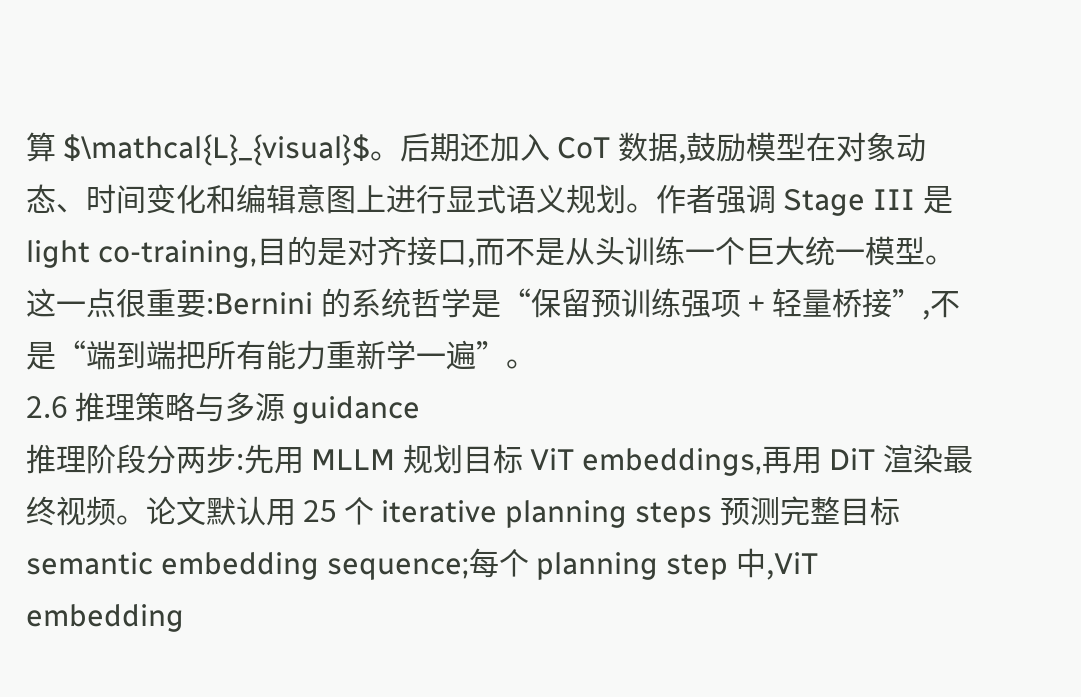算 $\mathcal{L}_{visual}$。后期还加入 CoT 数据,鼓励模型在对象动态、时间变化和编辑意图上进行显式语义规划。作者强调 Stage III 是 light co-training,目的是对齐接口,而不是从头训练一个巨大统一模型。这一点很重要:Bernini 的系统哲学是“保留预训练强项 + 轻量桥接”,不是“端到端把所有能力重新学一遍”。
2.6 推理策略与多源 guidance
推理阶段分两步:先用 MLLM 规划目标 ViT embeddings,再用 DiT 渲染最终视频。论文默认用 25 个 iterative planning steps 预测完整目标 semantic embedding sequence;每个 planning step 中,ViT embedding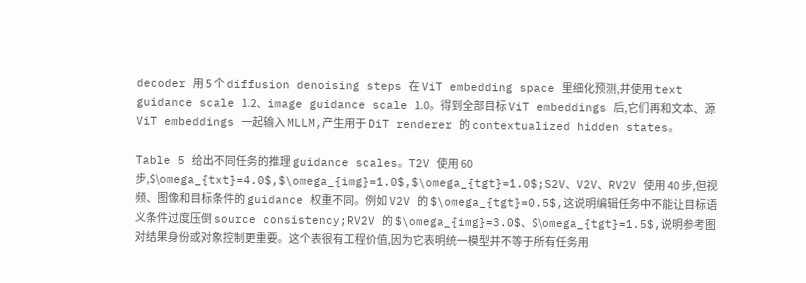decoder 用 5 个 diffusion denoising steps 在 ViT embedding space 里细化预测,并使用 text guidance scale 1.2、image guidance scale 1.0。得到全部目标 ViT embeddings 后,它们再和文本、源 ViT embeddings 一起输入 MLLM,产生用于 DiT renderer 的 contextualized hidden states。

Table 5 给出不同任务的推理 guidance scales。T2V 使用 60 步,$\omega_{txt}=4.0$,$\omega_{img}=1.0$,$\omega_{tgt}=1.0$;S2V、V2V、RV2V 使用 40 步,但视频、图像和目标条件的 guidance 权重不同。例如 V2V 的 $\omega_{tgt}=0.5$,这说明编辑任务中不能让目标语义条件过度压倒 source consistency;RV2V 的 $\omega_{img}=3.0$、$\omega_{tgt}=1.5$,说明参考图对结果身份或对象控制更重要。这个表很有工程价值,因为它表明统一模型并不等于所有任务用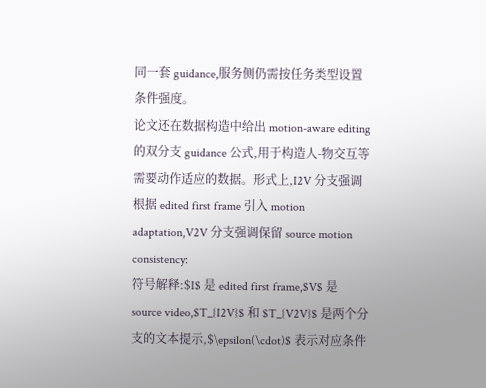同一套 guidance,服务侧仍需按任务类型设置条件强度。
论文还在数据构造中给出 motion-aware editing 的双分支 guidance 公式,用于构造人-物交互等需要动作适应的数据。形式上,I2V 分支强调根据 edited first frame 引入 motion adaptation,V2V 分支强调保留 source motion consistency:
符号解释:$I$ 是 edited first frame,$V$ 是 source video,$T_{I2V}$ 和 $T_{V2V}$ 是两个分支的文本提示,$\epsilon(\cdot)$ 表示对应条件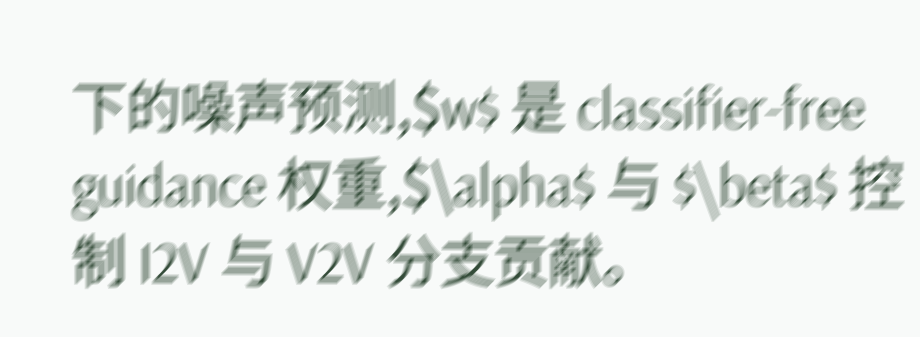下的噪声预测,$w$ 是 classifier-free guidance 权重,$\alpha$ 与 $\beta$ 控制 I2V 与 V2V 分支贡献。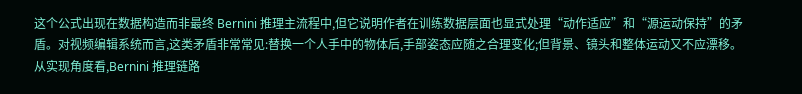这个公式出现在数据构造而非最终 Bernini 推理主流程中,但它说明作者在训练数据层面也显式处理“动作适应”和“源运动保持”的矛盾。对视频编辑系统而言,这类矛盾非常常见:替换一个人手中的物体后,手部姿态应随之合理变化;但背景、镜头和整体运动又不应漂移。
从实现角度看,Bernini 推理链路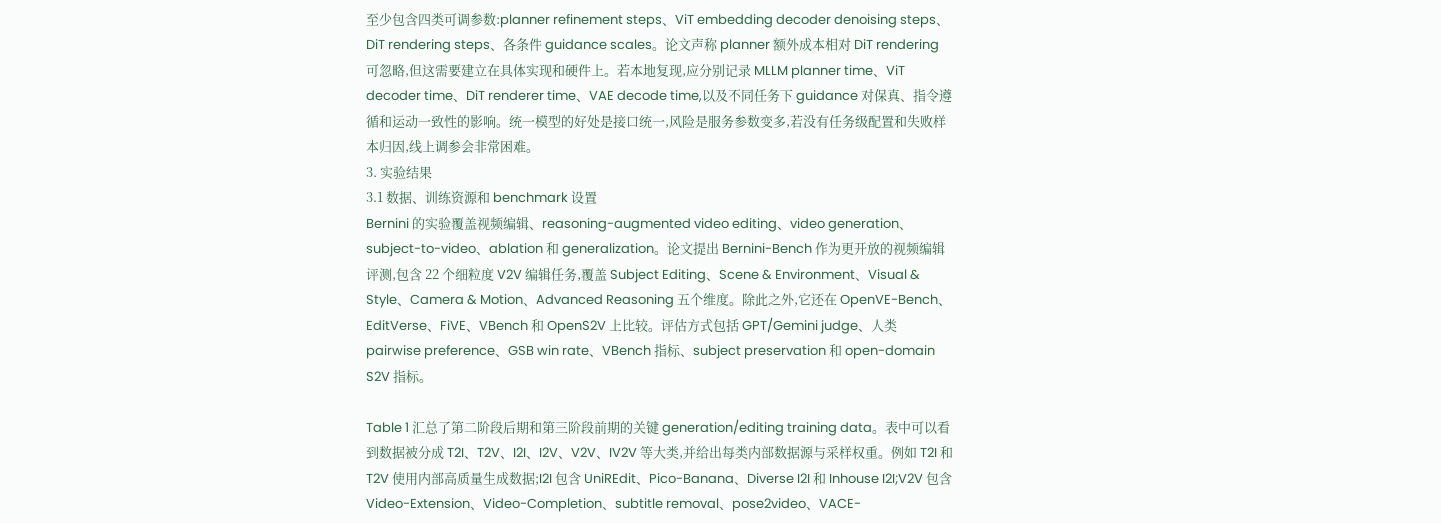至少包含四类可调参数:planner refinement steps、ViT embedding decoder denoising steps、DiT rendering steps、各条件 guidance scales。论文声称 planner 额外成本相对 DiT rendering 可忽略,但这需要建立在具体实现和硬件上。若本地复现,应分别记录 MLLM planner time、ViT decoder time、DiT renderer time、VAE decode time,以及不同任务下 guidance 对保真、指令遵循和运动一致性的影响。统一模型的好处是接口统一,风险是服务参数变多,若没有任务级配置和失败样本归因,线上调参会非常困难。
3. 实验结果
3.1 数据、训练资源和 benchmark 设置
Bernini 的实验覆盖视频编辑、reasoning-augmented video editing、video generation、subject-to-video、ablation 和 generalization。论文提出 Bernini-Bench 作为更开放的视频编辑评测,包含 22 个细粒度 V2V 编辑任务,覆盖 Subject Editing、Scene & Environment、Visual & Style、Camera & Motion、Advanced Reasoning 五个维度。除此之外,它还在 OpenVE-Bench、EditVerse、FiVE、VBench 和 OpenS2V 上比较。评估方式包括 GPT/Gemini judge、人类 pairwise preference、GSB win rate、VBench 指标、subject preservation 和 open-domain S2V 指标。

Table 1 汇总了第二阶段后期和第三阶段前期的关键 generation/editing training data。表中可以看到数据被分成 T2I、T2V、I2I、I2V、V2V、IV2V 等大类,并给出每类内部数据源与采样权重。例如 T2I 和 T2V 使用内部高质量生成数据;I2I 包含 UniREdit、Pico-Banana、Diverse I2I 和 Inhouse I2I;V2V 包含 Video-Extension、Video-Completion、subtitle removal、pose2video、VACE-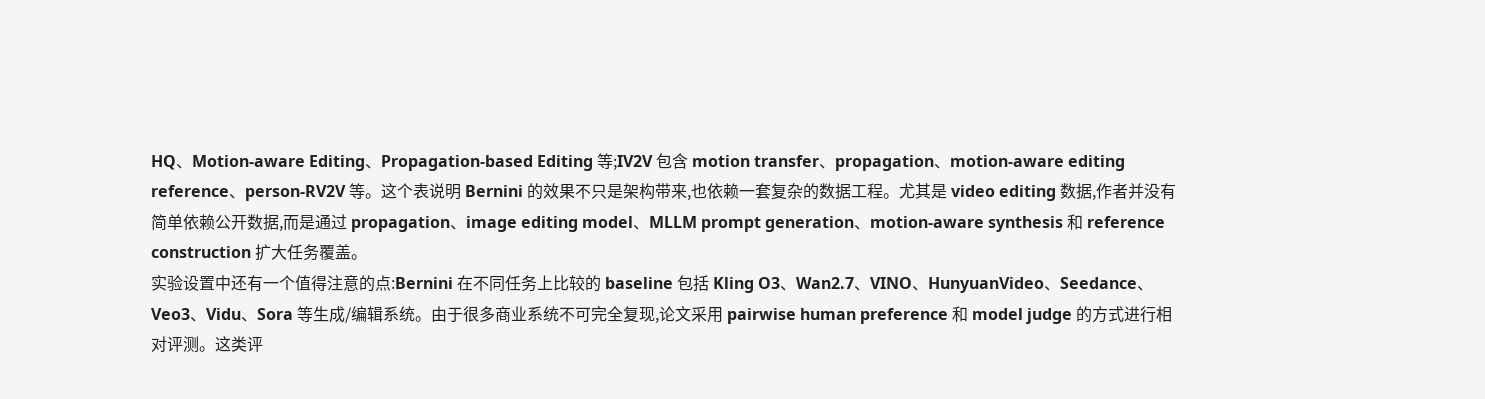HQ、Motion-aware Editing、Propagation-based Editing 等;IV2V 包含 motion transfer、propagation、motion-aware editing reference、person-RV2V 等。这个表说明 Bernini 的效果不只是架构带来,也依赖一套复杂的数据工程。尤其是 video editing 数据,作者并没有简单依赖公开数据,而是通过 propagation、image editing model、MLLM prompt generation、motion-aware synthesis 和 reference construction 扩大任务覆盖。
实验设置中还有一个值得注意的点:Bernini 在不同任务上比较的 baseline 包括 Kling O3、Wan2.7、VINO、HunyuanVideo、Seedance、Veo3、Vidu、Sora 等生成/编辑系统。由于很多商业系统不可完全复现,论文采用 pairwise human preference 和 model judge 的方式进行相对评测。这类评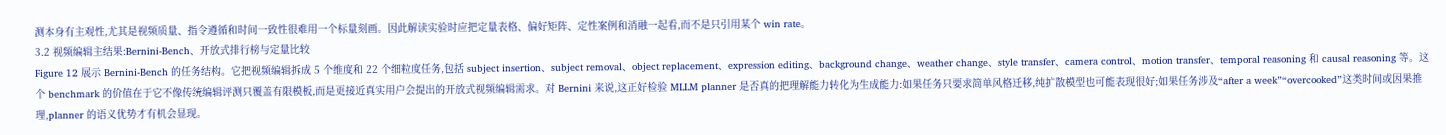测本身有主观性,尤其是视频质量、指令遵循和时间一致性很难用一个标量刻画。因此解读实验时应把定量表格、偏好矩阵、定性案例和消融一起看,而不是只引用某个 win rate。
3.2 视频编辑主结果:Bernini-Bench、开放式排行榜与定量比较
Figure 12 展示 Bernini-Bench 的任务结构。它把视频编辑拆成 5 个维度和 22 个细粒度任务,包括 subject insertion、subject removal、object replacement、expression editing、background change、weather change、style transfer、camera control、motion transfer、temporal reasoning 和 causal reasoning 等。这个 benchmark 的价值在于它不像传统编辑评测只覆盖有限模板,而是更接近真实用户会提出的开放式视频编辑需求。对 Bernini 来说,这正好检验 MLLM planner 是否真的把理解能力转化为生成能力:如果任务只要求简单风格迁移,纯扩散模型也可能表现很好;如果任务涉及“after a week”“overcooked”这类时间或因果推理,planner 的语义优势才有机会显现。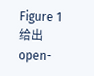Figure 1 给出 open-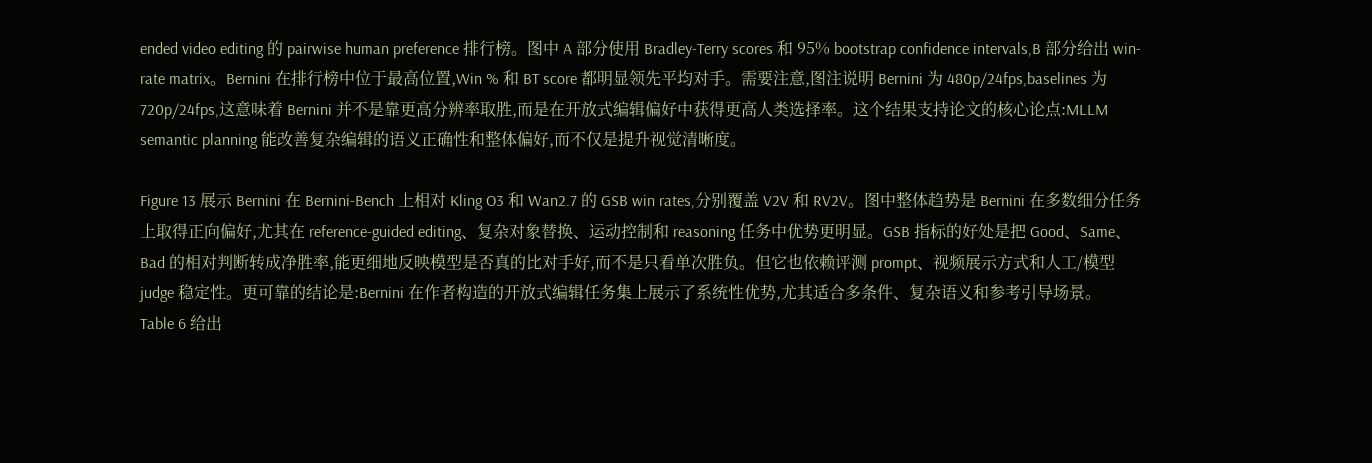ended video editing 的 pairwise human preference 排行榜。图中 A 部分使用 Bradley-Terry scores 和 95% bootstrap confidence intervals,B 部分给出 win-rate matrix。Bernini 在排行榜中位于最高位置,Win % 和 BT score 都明显领先平均对手。需要注意,图注说明 Bernini 为 480p/24fps,baselines 为 720p/24fps,这意味着 Bernini 并不是靠更高分辨率取胜,而是在开放式编辑偏好中获得更高人类选择率。这个结果支持论文的核心论点:MLLM semantic planning 能改善复杂编辑的语义正确性和整体偏好,而不仅是提升视觉清晰度。

Figure 13 展示 Bernini 在 Bernini-Bench 上相对 Kling O3 和 Wan2.7 的 GSB win rates,分别覆盖 V2V 和 RV2V。图中整体趋势是 Bernini 在多数细分任务上取得正向偏好,尤其在 reference-guided editing、复杂对象替换、运动控制和 reasoning 任务中优势更明显。GSB 指标的好处是把 Good、Same、Bad 的相对判断转成净胜率,能更细地反映模型是否真的比对手好,而不是只看单次胜负。但它也依赖评测 prompt、视频展示方式和人工/模型 judge 稳定性。更可靠的结论是:Bernini 在作者构造的开放式编辑任务集上展示了系统性优势,尤其适合多条件、复杂语义和参考引导场景。
Table 6 给出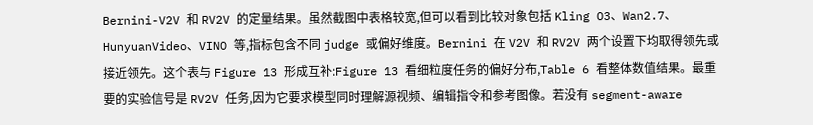Bernini-V2V 和 RV2V 的定量结果。虽然截图中表格较宽,但可以看到比较对象包括 Kling O3、Wan2.7、HunyuanVideo、VINO 等,指标包含不同 judge 或偏好维度。Bernini 在 V2V 和 RV2V 两个设置下均取得领先或接近领先。这个表与 Figure 13 形成互补:Figure 13 看细粒度任务的偏好分布,Table 6 看整体数值结果。最重要的实验信号是 RV2V 任务,因为它要求模型同时理解源视频、编辑指令和参考图像。若没有 segment-aware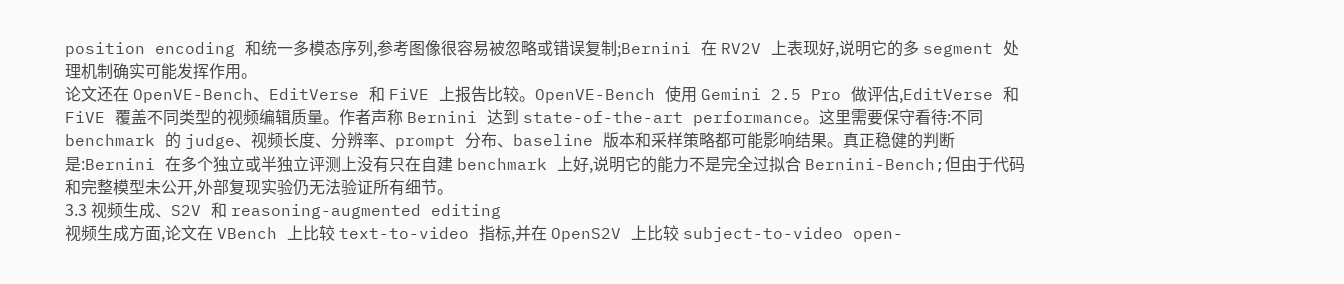position encoding 和统一多模态序列,参考图像很容易被忽略或错误复制;Bernini 在 RV2V 上表现好,说明它的多 segment 处理机制确实可能发挥作用。
论文还在 OpenVE-Bench、EditVerse 和 FiVE 上报告比较。OpenVE-Bench 使用 Gemini 2.5 Pro 做评估,EditVerse 和 FiVE 覆盖不同类型的视频编辑质量。作者声称 Bernini 达到 state-of-the-art performance。这里需要保守看待:不同 benchmark 的 judge、视频长度、分辨率、prompt 分布、baseline 版本和采样策略都可能影响结果。真正稳健的判断是:Bernini 在多个独立或半独立评测上没有只在自建 benchmark 上好,说明它的能力不是完全过拟合 Bernini-Bench;但由于代码和完整模型未公开,外部复现实验仍无法验证所有细节。
3.3 视频生成、S2V 和 reasoning-augmented editing
视频生成方面,论文在 VBench 上比较 text-to-video 指标,并在 OpenS2V 上比较 subject-to-video open-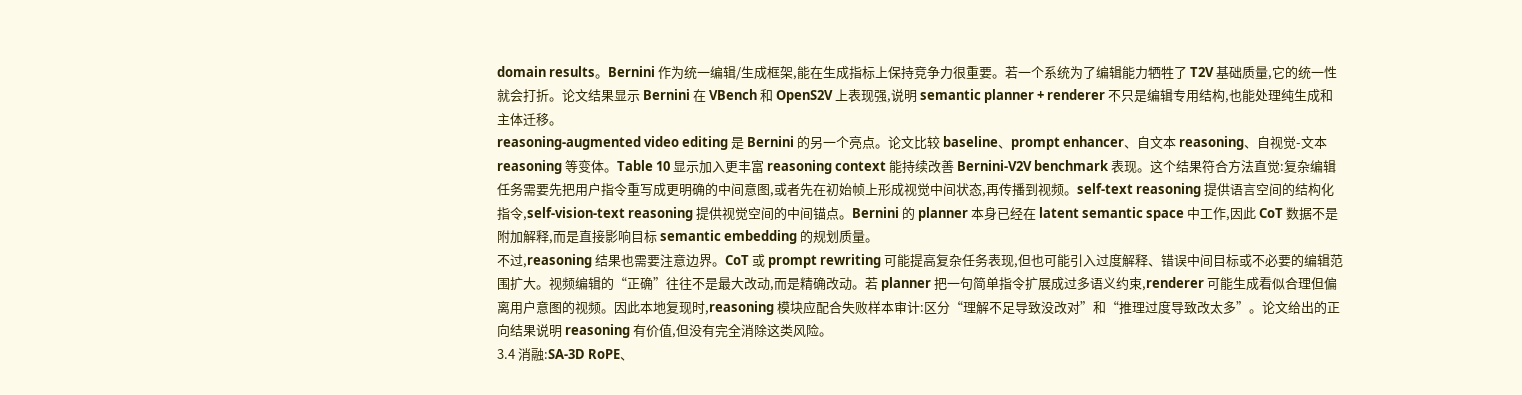domain results。Bernini 作为统一编辑/生成框架,能在生成指标上保持竞争力很重要。若一个系统为了编辑能力牺牲了 T2V 基础质量,它的统一性就会打折。论文结果显示 Bernini 在 VBench 和 OpenS2V 上表现强,说明 semantic planner + renderer 不只是编辑专用结构,也能处理纯生成和主体迁移。
reasoning-augmented video editing 是 Bernini 的另一个亮点。论文比较 baseline、prompt enhancer、自文本 reasoning、自视觉-文本 reasoning 等变体。Table 10 显示加入更丰富 reasoning context 能持续改善 Bernini-V2V benchmark 表现。这个结果符合方法直觉:复杂编辑任务需要先把用户指令重写成更明确的中间意图,或者先在初始帧上形成视觉中间状态,再传播到视频。self-text reasoning 提供语言空间的结构化指令,self-vision-text reasoning 提供视觉空间的中间锚点。Bernini 的 planner 本身已经在 latent semantic space 中工作,因此 CoT 数据不是附加解释,而是直接影响目标 semantic embedding 的规划质量。
不过,reasoning 结果也需要注意边界。CoT 或 prompt rewriting 可能提高复杂任务表现,但也可能引入过度解释、错误中间目标或不必要的编辑范围扩大。视频编辑的“正确”往往不是最大改动,而是精确改动。若 planner 把一句简单指令扩展成过多语义约束,renderer 可能生成看似合理但偏离用户意图的视频。因此本地复现时,reasoning 模块应配合失败样本审计:区分“理解不足导致没改对”和“推理过度导致改太多”。论文给出的正向结果说明 reasoning 有价值,但没有完全消除这类风险。
3.4 消融:SA-3D RoPE、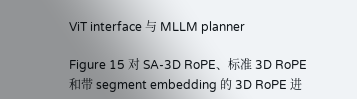ViT interface 与 MLLM planner

Figure 15 对 SA-3D RoPE、标准 3D RoPE 和带 segment embedding 的 3D RoPE 进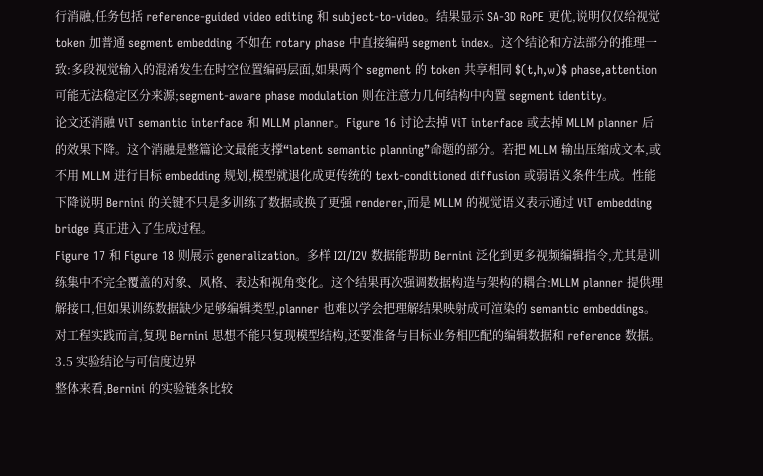行消融,任务包括 reference-guided video editing 和 subject-to-video。结果显示 SA-3D RoPE 更优,说明仅仅给视觉 token 加普通 segment embedding 不如在 rotary phase 中直接编码 segment index。这个结论和方法部分的推理一致:多段视觉输入的混淆发生在时空位置编码层面,如果两个 segment 的 token 共享相同 $(t,h,w)$ phase,attention 可能无法稳定区分来源;segment-aware phase modulation 则在注意力几何结构中内置 segment identity。
论文还消融 ViT semantic interface 和 MLLM planner。Figure 16 讨论去掉 ViT interface 或去掉 MLLM planner 后的效果下降。这个消融是整篇论文最能支撑“latent semantic planning”命题的部分。若把 MLLM 输出压缩成文本,或不用 MLLM 进行目标 embedding 规划,模型就退化成更传统的 text-conditioned diffusion 或弱语义条件生成。性能下降说明 Bernini 的关键不只是多训练了数据或换了更强 renderer,而是 MLLM 的视觉语义表示通过 ViT embedding bridge 真正进入了生成过程。
Figure 17 和 Figure 18 则展示 generalization。多样 I2I/I2V 数据能帮助 Bernini 泛化到更多视频编辑指令,尤其是训练集中不完全覆盖的对象、风格、表达和视角变化。这个结果再次强调数据构造与架构的耦合:MLLM planner 提供理解接口,但如果训练数据缺少足够编辑类型,planner 也难以学会把理解结果映射成可渲染的 semantic embeddings。对工程实践而言,复现 Bernini 思想不能只复现模型结构,还要准备与目标业务相匹配的编辑数据和 reference 数据。
3.5 实验结论与可信度边界
整体来看,Bernini 的实验链条比较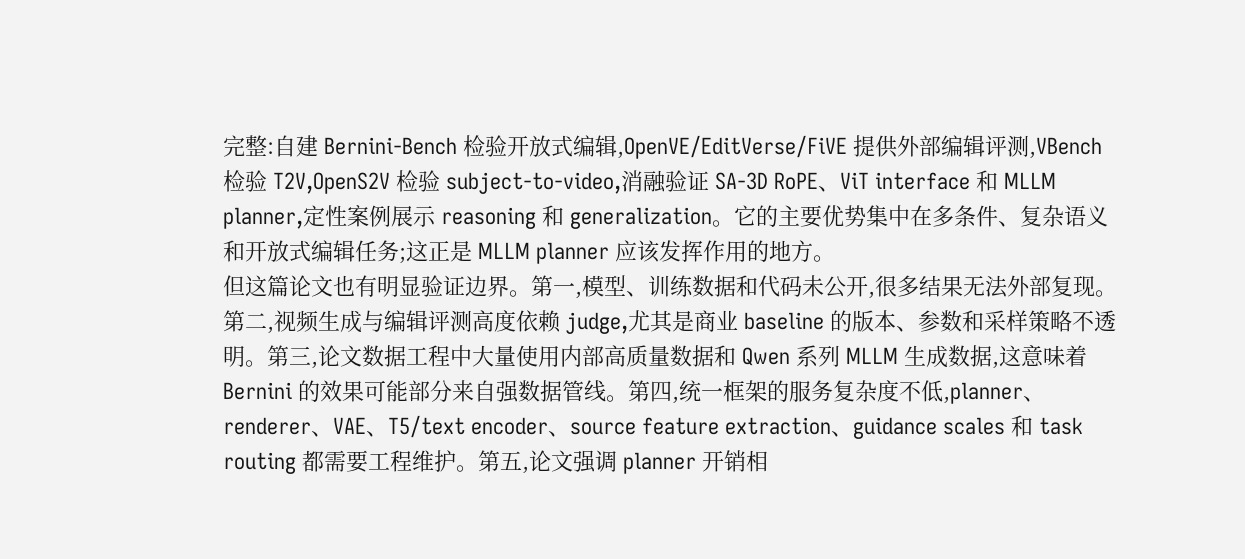完整:自建 Bernini-Bench 检验开放式编辑,OpenVE/EditVerse/FiVE 提供外部编辑评测,VBench 检验 T2V,OpenS2V 检验 subject-to-video,消融验证 SA-3D RoPE、ViT interface 和 MLLM planner,定性案例展示 reasoning 和 generalization。它的主要优势集中在多条件、复杂语义和开放式编辑任务;这正是 MLLM planner 应该发挥作用的地方。
但这篇论文也有明显验证边界。第一,模型、训练数据和代码未公开,很多结果无法外部复现。第二,视频生成与编辑评测高度依赖 judge,尤其是商业 baseline 的版本、参数和采样策略不透明。第三,论文数据工程中大量使用内部高质量数据和 Qwen 系列 MLLM 生成数据,这意味着 Bernini 的效果可能部分来自强数据管线。第四,统一框架的服务复杂度不低,planner、renderer、VAE、T5/text encoder、source feature extraction、guidance scales 和 task routing 都需要工程维护。第五,论文强调 planner 开销相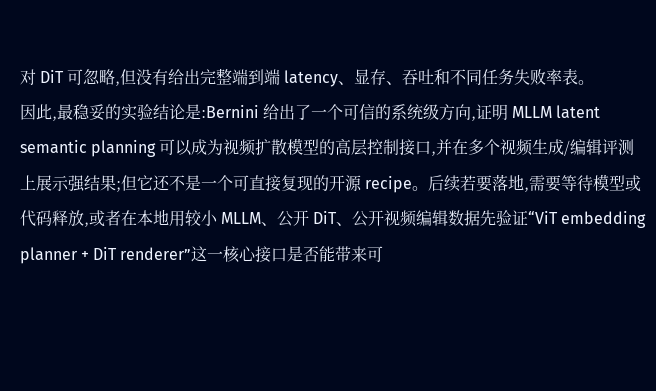对 DiT 可忽略,但没有给出完整端到端 latency、显存、吞吐和不同任务失败率表。
因此,最稳妥的实验结论是:Bernini 给出了一个可信的系统级方向,证明 MLLM latent semantic planning 可以成为视频扩散模型的高层控制接口,并在多个视频生成/编辑评测上展示强结果;但它还不是一个可直接复现的开源 recipe。后续若要落地,需要等待模型或代码释放,或者在本地用较小 MLLM、公开 DiT、公开视频编辑数据先验证“ViT embedding planner + DiT renderer”这一核心接口是否能带来可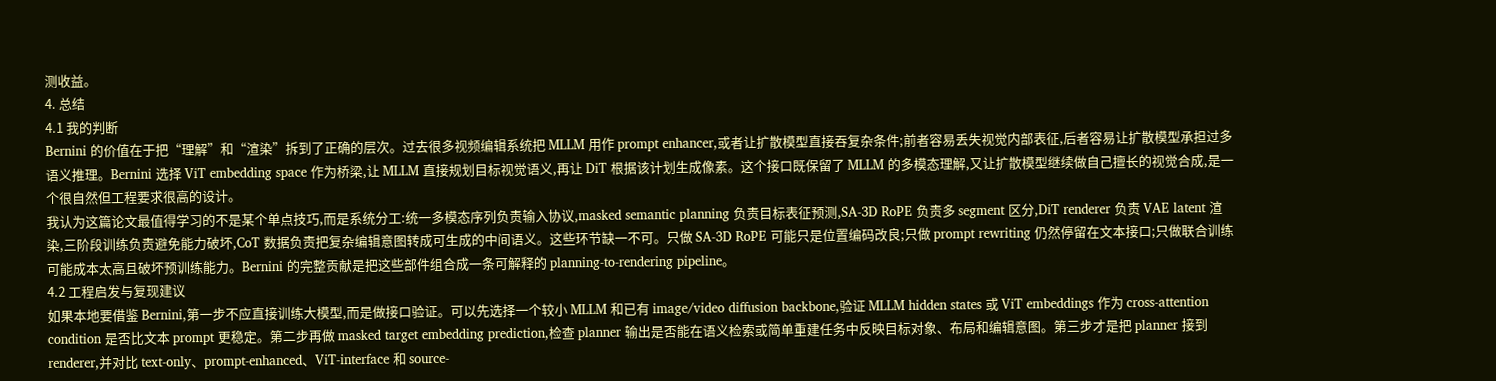测收益。
4. 总结
4.1 我的判断
Bernini 的价值在于把“理解”和“渲染”拆到了正确的层次。过去很多视频编辑系统把 MLLM 用作 prompt enhancer,或者让扩散模型直接吞复杂条件;前者容易丢失视觉内部表征,后者容易让扩散模型承担过多语义推理。Bernini 选择 ViT embedding space 作为桥梁,让 MLLM 直接规划目标视觉语义,再让 DiT 根据该计划生成像素。这个接口既保留了 MLLM 的多模态理解,又让扩散模型继续做自己擅长的视觉合成,是一个很自然但工程要求很高的设计。
我认为这篇论文最值得学习的不是某个单点技巧,而是系统分工:统一多模态序列负责输入协议,masked semantic planning 负责目标表征预测,SA-3D RoPE 负责多 segment 区分,DiT renderer 负责 VAE latent 渲染,三阶段训练负责避免能力破坏,CoT 数据负责把复杂编辑意图转成可生成的中间语义。这些环节缺一不可。只做 SA-3D RoPE 可能只是位置编码改良;只做 prompt rewriting 仍然停留在文本接口;只做联合训练可能成本太高且破坏预训练能力。Bernini 的完整贡献是把这些部件组合成一条可解释的 planning-to-rendering pipeline。
4.2 工程启发与复现建议
如果本地要借鉴 Bernini,第一步不应直接训练大模型,而是做接口验证。可以先选择一个较小 MLLM 和已有 image/video diffusion backbone,验证 MLLM hidden states 或 ViT embeddings 作为 cross-attention condition 是否比文本 prompt 更稳定。第二步再做 masked target embedding prediction,检查 planner 输出是否能在语义检索或简单重建任务中反映目标对象、布局和编辑意图。第三步才是把 planner 接到 renderer,并对比 text-only、prompt-enhanced、ViT-interface 和 source-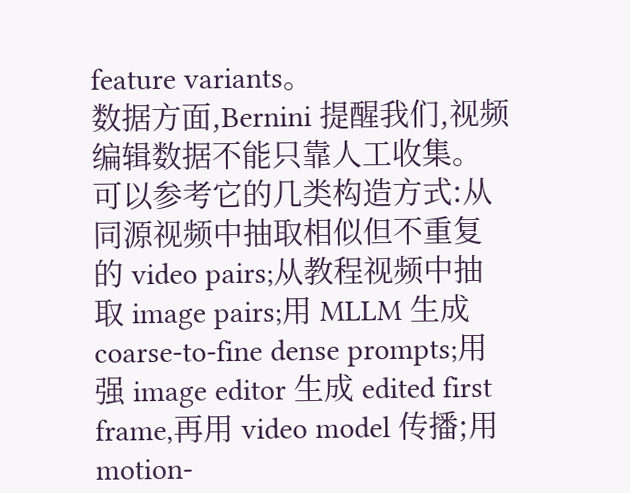feature variants。
数据方面,Bernini 提醒我们,视频编辑数据不能只靠人工收集。可以参考它的几类构造方式:从同源视频中抽取相似但不重复的 video pairs;从教程视频中抽取 image pairs;用 MLLM 生成 coarse-to-fine dense prompts;用强 image editor 生成 edited first frame,再用 video model 传播;用 motion-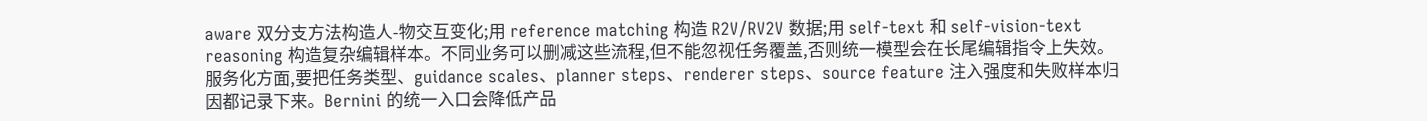aware 双分支方法构造人-物交互变化;用 reference matching 构造 R2V/RV2V 数据;用 self-text 和 self-vision-text reasoning 构造复杂编辑样本。不同业务可以删减这些流程,但不能忽视任务覆盖,否则统一模型会在长尾编辑指令上失效。
服务化方面,要把任务类型、guidance scales、planner steps、renderer steps、source feature 注入强度和失败样本归因都记录下来。Bernini 的统一入口会降低产品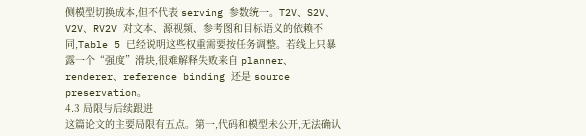侧模型切换成本,但不代表 serving 参数统一。T2V、S2V、V2V、RV2V 对文本、源视频、参考图和目标语义的依赖不同,Table 5 已经说明这些权重需要按任务调整。若线上只暴露一个“强度”滑块,很难解释失败来自 planner、renderer、reference binding 还是 source preservation。
4.3 局限与后续跟进
这篇论文的主要局限有五点。第一,代码和模型未公开,无法确认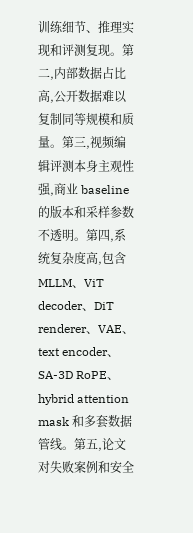训练细节、推理实现和评测复现。第二,内部数据占比高,公开数据难以复制同等规模和质量。第三,视频编辑评测本身主观性强,商业 baseline 的版本和采样参数不透明。第四,系统复杂度高,包含 MLLM、ViT decoder、DiT renderer、VAE、text encoder、SA-3D RoPE、hybrid attention mask 和多套数据管线。第五,论文对失败案例和安全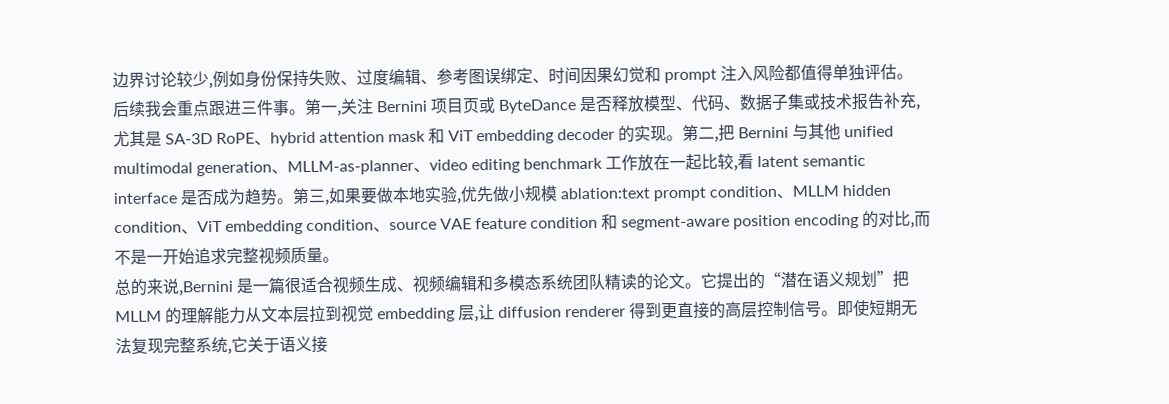边界讨论较少,例如身份保持失败、过度编辑、参考图误绑定、时间因果幻觉和 prompt 注入风险都值得单独评估。
后续我会重点跟进三件事。第一,关注 Bernini 项目页或 ByteDance 是否释放模型、代码、数据子集或技术报告补充,尤其是 SA-3D RoPE、hybrid attention mask 和 ViT embedding decoder 的实现。第二,把 Bernini 与其他 unified multimodal generation、MLLM-as-planner、video editing benchmark 工作放在一起比较,看 latent semantic interface 是否成为趋势。第三,如果要做本地实验,优先做小规模 ablation:text prompt condition、MLLM hidden condition、ViT embedding condition、source VAE feature condition 和 segment-aware position encoding 的对比,而不是一开始追求完整视频质量。
总的来说,Bernini 是一篇很适合视频生成、视频编辑和多模态系统团队精读的论文。它提出的“潜在语义规划”把 MLLM 的理解能力从文本层拉到视觉 embedding 层,让 diffusion renderer 得到更直接的高层控制信号。即使短期无法复现完整系统,它关于语义接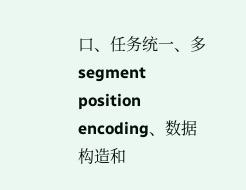口、任务统一、多 segment position encoding、数据构造和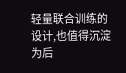轻量联合训练的设计,也值得沉淀为后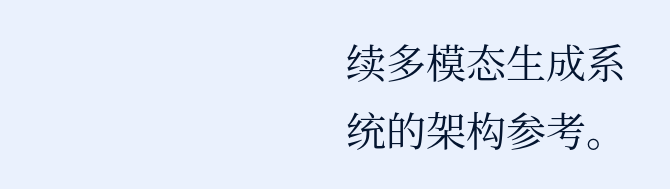续多模态生成系统的架构参考。